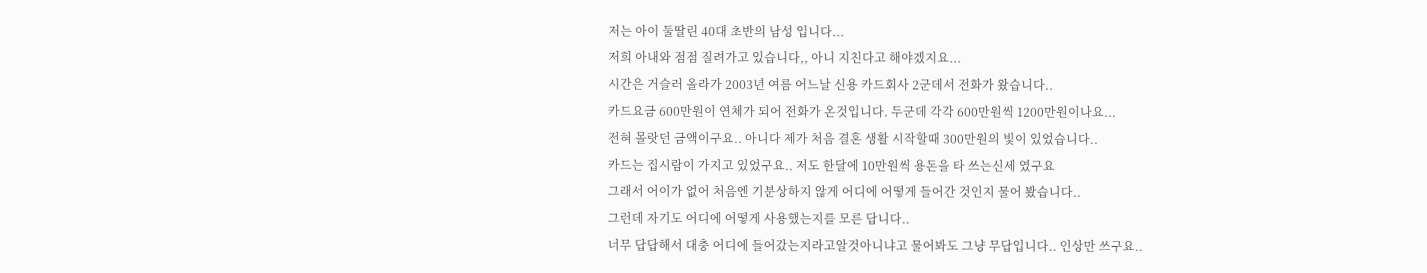저는 아이 둘딸린 40대 초반의 남성 입니다...
저희 아내와 점점 질려가고 있습니다,, 아니 지친다고 해야겠지요...
시간은 거슬러 올라가 2003년 여름 어느날 신용 카드회사 2군데서 전화가 왔습니다..
카드요금 600만원이 연체가 되어 전화가 온것입니다. 두군데 각각 600만원씩 1200만원이나요...
전혀 몰랏던 금액이구요.. 아니다 제가 처음 결혼 생활 시작할때 300만원의 빛이 있었습니다..
카드는 집시람이 가지고 있었구요.. 저도 한달에 10만원씩 용돈을 타 쓰는신세 였구요
그래서 어이가 없어 처음엔 기분상하지 않게 어디에 어떻게 들어간 것인지 물어 봤습니다..
그런데 자기도 어디에 어떻게 사용했는지를 모른 답니다..
너무 답답해서 대충 어디에 들어갔는지라고알것아니냐고 물어봐도 그냥 무답입니다.. 인상만 쓰구요..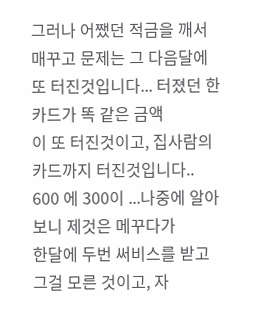그러나 어쨌던 적금을 깨서 매꾸고 문제는 그 다음달에 또 터진것입니다... 터졌던 한 카드가 똑 같은 금액
이 또 터진것이고, 집사람의 카드까지 터진것입니다.. 600 에 300이 ...나중에 알아보니 제것은 메꾸다가
한달에 두번 써비스를 받고 그걸 모른 것이고, 자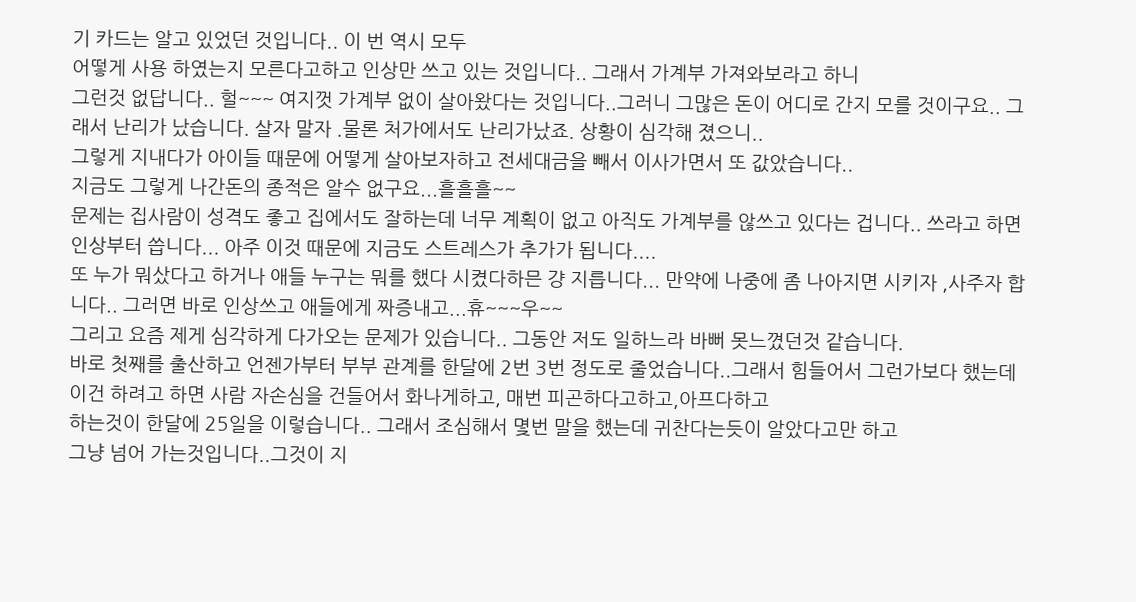기 카드는 알고 있었던 것입니다.. 이 번 역시 모두
어떻게 사용 하였는지 모른다고하고 인상만 쓰고 있는 것입니다.. 그래서 가계부 가져와보라고 하니
그런것 없답니다.. 헐~~~ 여지껏 가계부 없이 살아왔다는 것입니다..그러니 그많은 돈이 어디로 간지 모를 것이구요.. 그래서 난리가 났습니다. 살자 말자 .물론 처가에서도 난리가났죠. 상황이 심각해 졌으니..
그렇게 지내다가 아이들 때문에 어떻게 살아보자하고 전세대금을 빼서 이사가면서 또 값았습니다..
지금도 그렇게 나간돈의 종적은 알수 없구요...흘흘흘~~
문제는 집사람이 성격도 좋고 집에서도 잘하는데 너무 계획이 없고 아직도 가계부를 않쓰고 있다는 겁니다.. 쓰라고 하면 인상부터 씁니다... 아주 이것 때문에 지금도 스트레스가 추가가 됩니다....
또 누가 뭐샀다고 하거나 애들 누구는 뭐를 했다 시켰다하믄 걍 지릅니다... 만약에 나중에 좀 나아지면 시키자 ,사주자 합니다.. 그러면 바로 인상쓰고 애들에게 짜증내고...휴~~~우~~
그리고 요즘 제게 심각하게 다가오는 문제가 있습니다.. 그동안 저도 일하느라 바뻐 못느꼈던것 같습니다.
바로 첫째를 출산하고 언젠가부터 부부 관계를 한달에 2번 3번 정도로 줄었습니다..그래서 힘들어서 그런가보다 했는데 이건 하려고 하면 사람 자손심을 건들어서 화나게하고, 매번 피곤하다고하고,아프다하고
하는것이 한달에 25일을 이렇습니다.. 그래서 조심해서 몇번 말을 했는데 귀찬다는듯이 알았다고만 하고
그냥 넘어 가는것입니다..그것이 지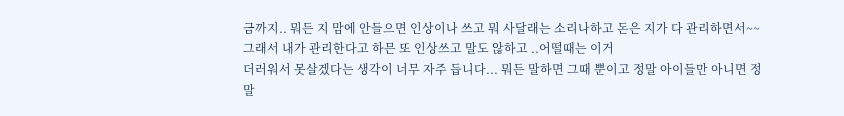금까지.. 뭐든 지 맘에 안들으면 인상이나 쓰고 뭐 사달래는 소리나하고 돈은 지가 다 관리하면서~~ 그래서 내가 관리한다고 하믄 또 인상쓰고 말도 않하고 ..어떨때는 이거
더러워서 못살겠다는 생각이 너무 자주 듭니다... 뭐든 말하면 그때 뿐이고 정말 아이들만 아니면 정말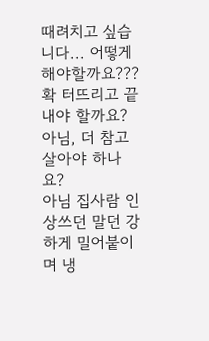때려치고 싶습니다... 어떻게 해야할까요??? 확 터뜨리고 끝내야 할까요? 아님, 더 참고 살아야 하나요?
아님 집사람 인상쓰던 말던 강하게 밀어붙이며 냉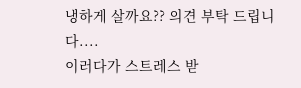냉하게 살까요?? 의견 부탁 드립니다....
이러다가 스트레스 받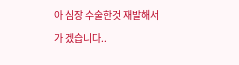아 심장 수술한것 재발해서 가 겠습니다..